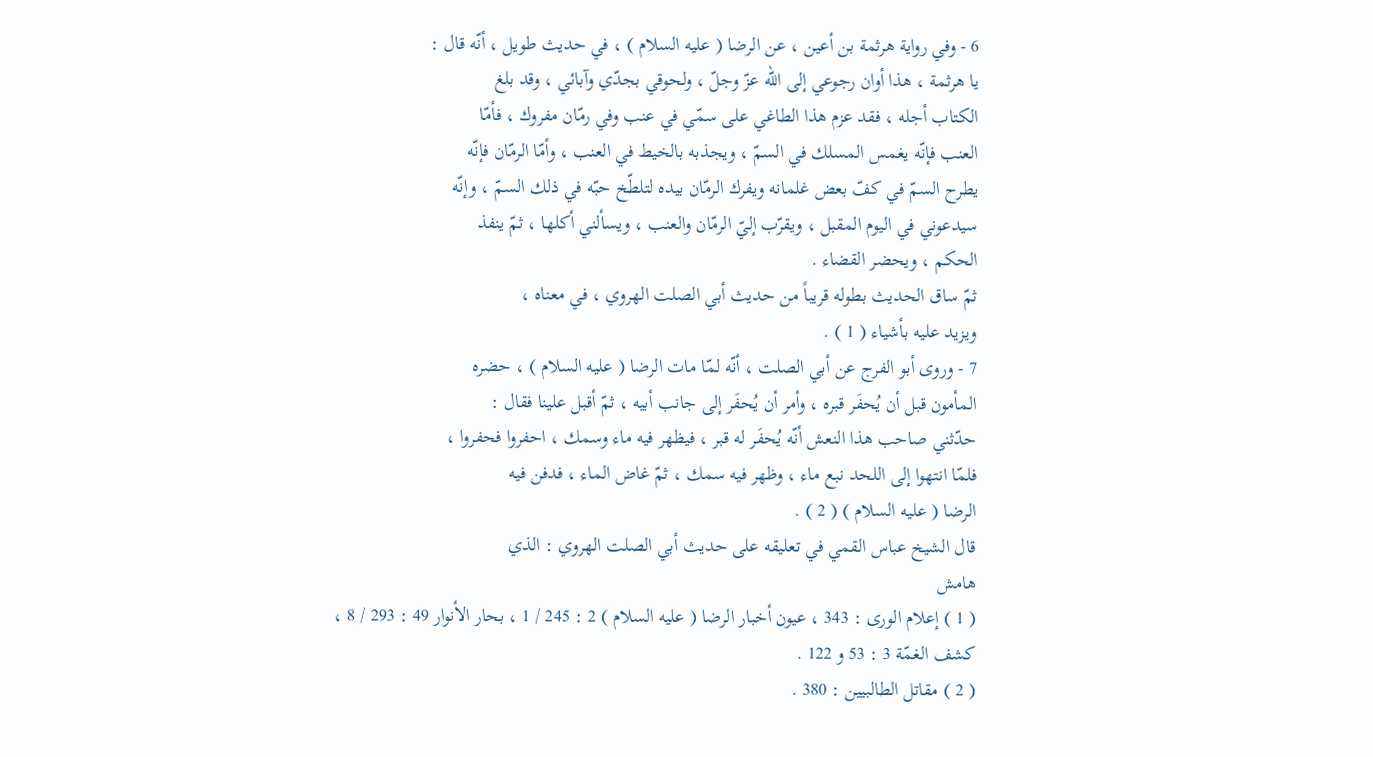6 - وفي رواية هرثمة بن أعين ، عن الرضا ( عليه السلام ) ، في حديث طويل ، أنّه قال :
يا هرثمة ، هذا أوان رجوعي إلى الله عزّ وجلّ ، ولحوقي بجدّي وآبائي ، وقد بلغ
الكتاب أجله ، فقد عزم هذا الطاغي على سمّي في عنب وفي رمّان مفروك ، فأمّا
العنب فإنّه يغمس المسلك في السمّ ، ويجذبه بالخيط في العنب ، وأمّا الرمّان فإنّه
يطرح السمّ في كفّ بعض غلمانه ويفرك الرمّان بيده لتلطّخ حبّه في ذلك السمّ ، وإنّه
سيدعوني في اليوم المقبل ، ويقرّب إليّ الرمّان والعنب ، ويسألني أكلها ، ثمّ ينفذ
الحكم ، ويحضر القضاء .
ثمّ ساق الحديث بطوله قريباً من حديث أبي الصلت الهروي ، في معناه ،
ويزيد عليه بأشياء ( 1 ) .
7 - وروى أبو الفرج عن أبي الصلت ، أنّه لمّا مات الرضا ( عليه السلام ) ، حضره
المأمون قبل أن يُحفَر قبره ، وأمر أن يُحفَر إلى جانب أبيه ، ثمّ أقبل علينا فقال :
حدّثني صاحب هذا النعش أنّه يُحفَر له قبر ، فيظهر فيه ماء وسمك ، احفروا فحفروا ،
فلمّا انتهوا إلى اللحد نبع ماء ، وظهر فيه سمك ، ثمّ غاض الماء ، فدفن فيه
الرضا ( عليه السلام ) ( 2 ) .
قال الشيخ عباس القمي في تعليقه على حديث أبي الصلت الهروي : الذي
هامش
( 1 ) إعلام الورى : 343 ، عيون أخبار الرضا ( عليه السلام ) 2 : 245 / 1 ، بحار الأنوار 49 : 293 / 8 ،
كشف الغمّة 3 : 53 و 122 .
( 2 ) مقاتل الطالبيين : 380 .